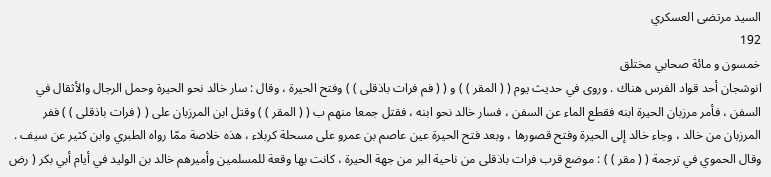السيد مرتضى العسكري
192
خمسون و مائة صحابي مختلق
انوشجان أحد قواد الفرس هناك . وروى في حديث يوم ( ( المقر ) ) و ( ( فم فرات باذقلى ) ) وفتح الحيرة ، وقال : سار خالد نحو الحيرة وحمل الرجال والأثقال في السفن ، فأمر مرزبان الحيرة ابنه فقطع الماء عن السفن ، فسار خالد نحو ابنه ، فقتل جمعا منهم ب ( ( المقر ) ) وقتل ابن المرزبان على ( ( فرات باذقلى ) ) ففر المرزبان من خالد ، وجاء خالد إلى الحيرة وفتح قصورها ، وبعد فتح الحيرة عين عاصم بن عمرو على مسحلة كربلاء ، هذه خلاصة ممّا رواه الطبري وابن كثير عن سيف . وقال الحموي في ترجمة ( ( مقر ) ) : موضع قرب فرات باذقلى من ناحية البر من جهة الحيرة ، كانت بها وقعة للمسلمين وأميرهم خالد بن الوليد في أيام أبي بكر ( رض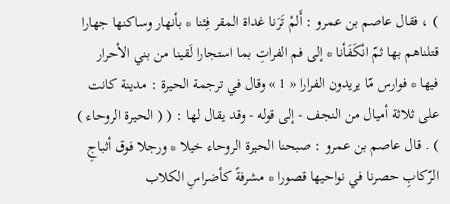) ، فقال عاصم بن عمرو : أَلمْ تَرَنا غداة المقر فِئنا * بأنهار وساكنها جهارا قتلناهم بها ثمّ انْكَفَأنا * إلى فم الفراتِ بما استجارا لَقينا من بني الأحرار فيها * فوارس مّا يريدون الفرارا « 1 » وقال في ترجمة الحيرة : مدينة كانت على ثلاثة أميال من النجف - إلى قوله - وقد يقال لها : ( ( الحيرة الروحاء ) ) . قال عاصم بن عمرو : صبحنا الحيرة الروحاء خيلا * ورجلا فوق أثباجِ الرّكابِ حصرنا في نواحيها قصورا * مشرفةً كأضراسِ الكلاب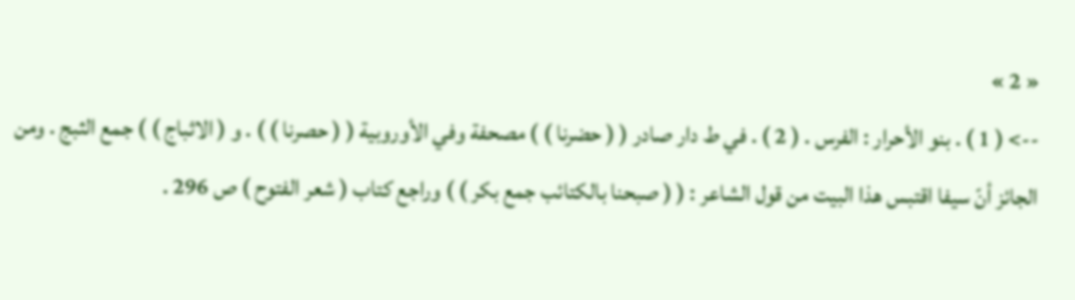« 2 »
--> ( 1 ) . بنو الأحرار : الفرس . ( 2 ) . في ط دار صادر ( ( حضرنا ) ) مصحفة وفي الأوروبية ( ( حصرنا ) ) . و ( الاثباج ) ) جمع الثبج . ومن الجائز أنّ سيفا اقتبس هذا البيت من قول الشاعر : ( ( صبحنا بالكتائب جمع بكر ) ) وراجع كتاب ( شعر الفتوح ) ص 296 .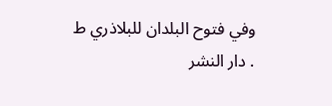وفي فتوح البلدان للبلاذري ط . دار النشر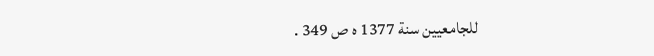للجامعيين سنة 1377 ه ص 349 .